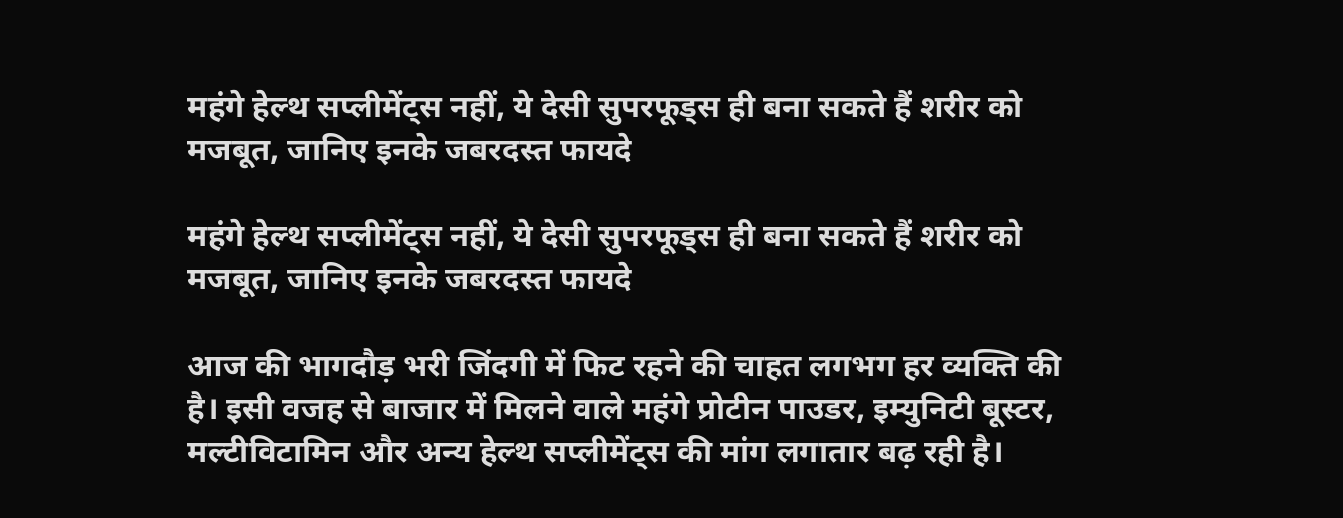महंगे हेल्थ सप्लीमेंट्स नहीं, ये देसी सुपरफूड्स ही बना सकते हैं शरीर को मजबूत, जानिए इनके जबरदस्त फायदे

महंगे हेल्थ सप्लीमेंट्स नहीं, ये देसी सुपरफूड्स ही बना सकते हैं शरीर को मजबूत, जानिए इनके जबरदस्त फायदे

आज की भागदौड़ भरी जिंदगी में फिट रहने की चाहत लगभग हर व्यक्ति की है। इसी वजह से बाजार में मिलने वाले महंगे प्रोटीन पाउडर, इम्युनिटी बूस्टर, मल्टीविटामिन और अन्य हेल्थ सप्लीमेंट्स की मांग लगातार बढ़ रही है।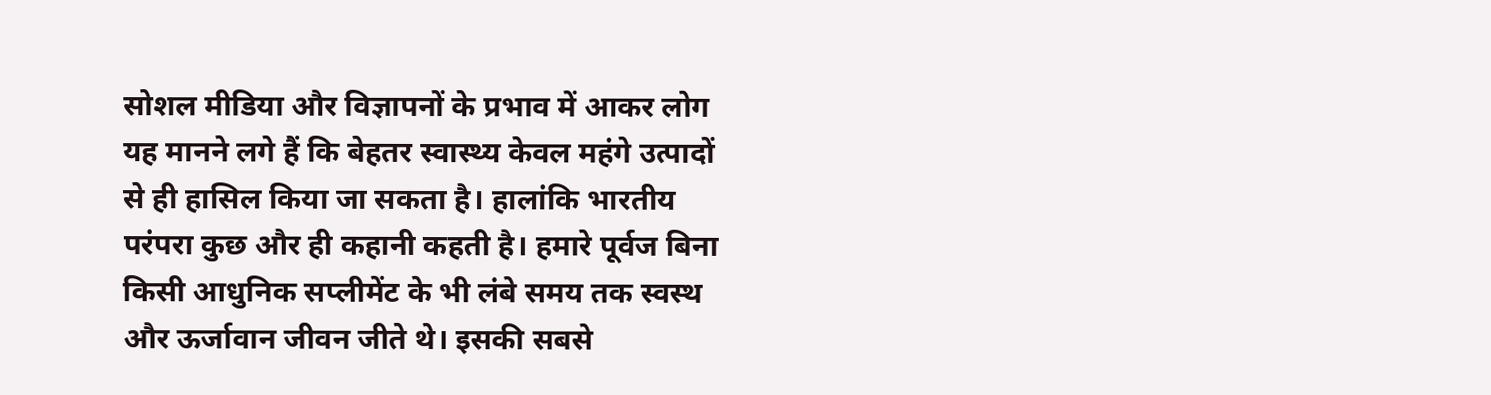सोशल मीडिया और विज्ञापनों के प्रभाव में आकर लोग यह मानने लगे हैं कि बेहतर स्वास्थ्य केवल महंगे उत्पादों से ही हासिल किया जा सकता है। हालांकि भारतीय परंपरा कुछ और ही कहानी कहती है। हमारे पूर्वज बिना किसी आधुनिक सप्लीमेंट के भी लंबे समय तक स्वस्थ और ऊर्जावान जीवन जीते थे। इसकी सबसे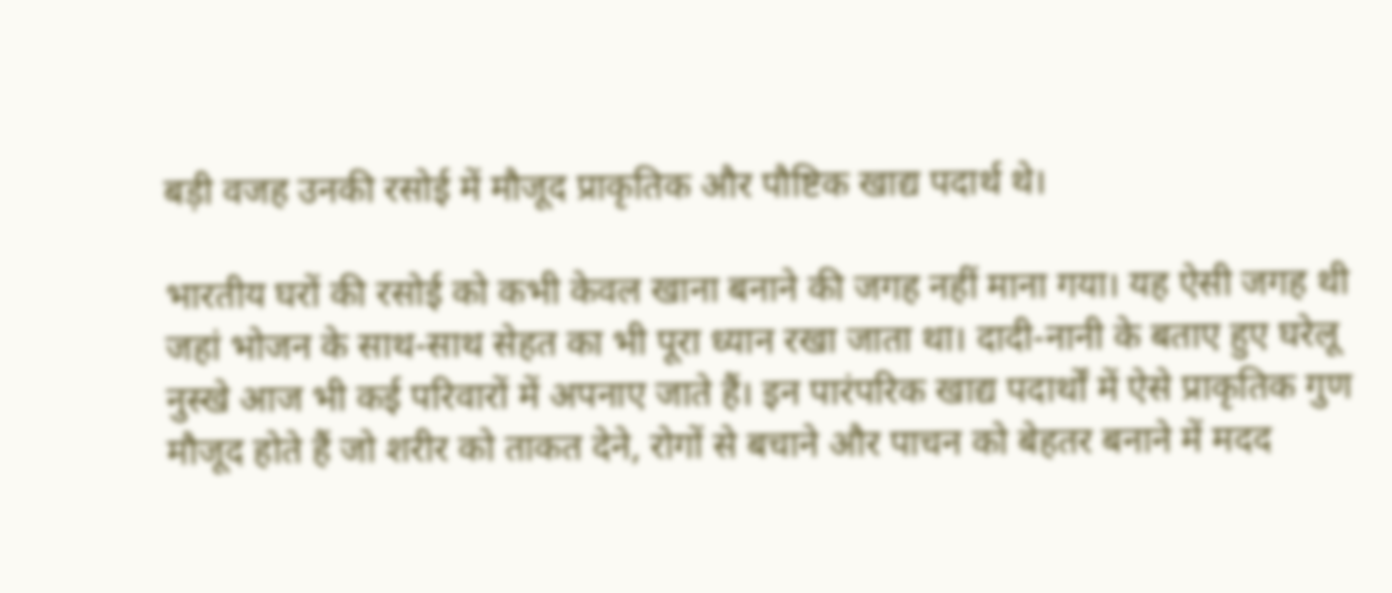बड़ी वजह उनकी रसोई में मौजूद प्राकृतिक और पौष्टिक खाद्य पदार्थ थे।

भारतीय घरों की रसोई को कभी केवल खाना बनाने की जगह नहीं माना गया। यह ऐसी जगह थी जहां भोजन के साथ-साथ सेहत का भी पूरा ध्यान रखा जाता था। दादी-नानी के बताए हुए घरेलू नुस्खे आज भी कई परिवारों में अपनाए जाते हैं। इन पारंपरिक खाद्य पदार्थों में ऐसे प्राकृतिक गुण मौजूद होते हैं जो शरीर को ताकत देने, रोगों से बचाने और पाचन को बेहतर बनाने में मदद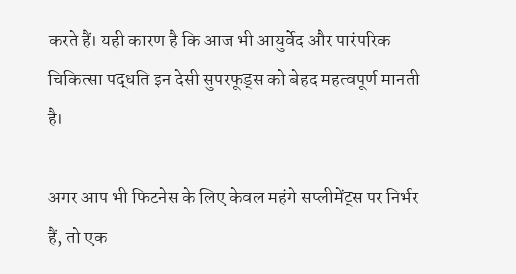करते हैं। यही कारण है कि आज भी आयुर्वेद और पारंपरिक चिकित्सा पद्धति इन देसी सुपरफूड्स को बेहद महत्वपूर्ण मानती है।

अगर आप भी फिटनेस के लिए केवल महंगे सप्लीमेंट्स पर निर्भर हैं, तो एक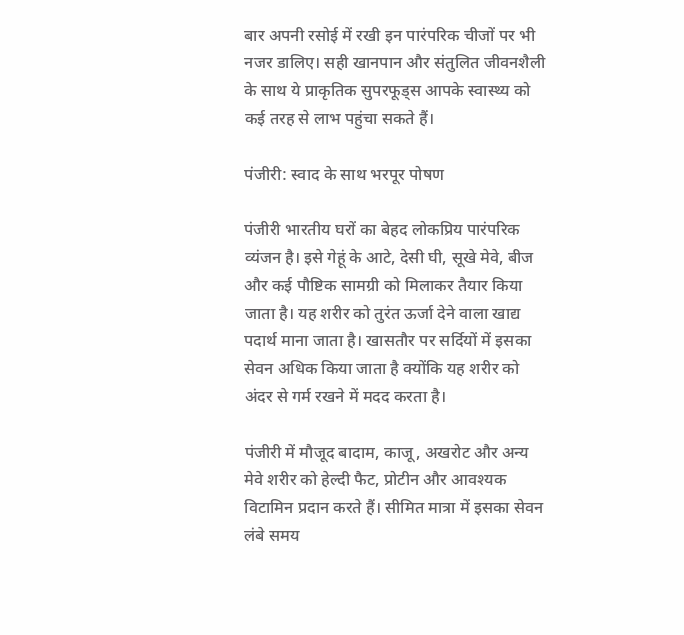बार अपनी रसोई में रखी इन पारंपरिक चीजों पर भी नजर डालिए। सही खानपान और संतुलित जीवनशैली के साथ ये प्राकृतिक सुपरफूड्स आपके स्वास्थ्य को कई तरह से लाभ पहुंचा सकते हैं।

पंजीरी: स्वाद के साथ भरपूर पोषण

पंजीरी भारतीय घरों का बेहद लोकप्रिय पारंपरिक व्यंजन है। इसे गेहूं के आटे, देसी घी, सूखे मेवे, बीज और कई पौष्टिक सामग्री को मिलाकर तैयार किया जाता है। यह शरीर को तुरंत ऊर्जा देने वाला खाद्य पदार्थ माना जाता है। खासतौर पर सर्दियों में इसका सेवन अधिक किया जाता है क्योंकि यह शरीर को अंदर से गर्म रखने में मदद करता है।

पंजीरी में मौजूद बादाम, काजू, अखरोट और अन्य मेवे शरीर को हेल्दी फैट, प्रोटीन और आवश्यक विटामिन प्रदान करते हैं। सीमित मात्रा में इसका सेवन लंबे समय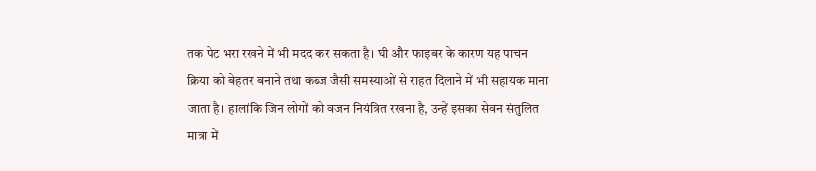तक पेट भरा रखने में भी मदद कर सकता है। घी और फाइबर के कारण यह पाचन क्रिया को बेहतर बनाने तथा कब्ज जैसी समस्याओं से राहत दिलाने में भी सहायक माना जाता है। हालांकि जिन लोगों को वजन नियंत्रित रखना है, उन्हें इसका सेवन संतुलित मात्रा में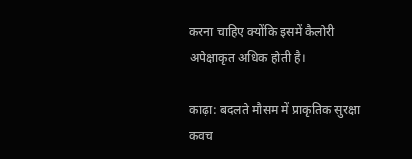करना चाहिए क्योंकि इसमें कैलोरी अपेक्षाकृत अधिक होती है।

काढ़ा: बदलते मौसम में प्राकृतिक सुरक्षा कवच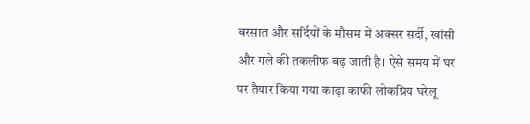बरसात और सर्दियों के मौसम में अक्सर सर्दी, खांसी और गले की तकलीफ बढ़ जाती है। ऐसे समय में घर पर तैयार किया गया काढ़ा काफी लोकप्रिय घरेलू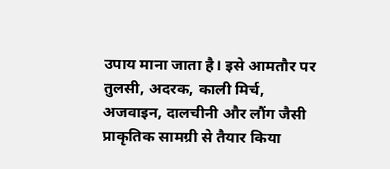उपाय माना जाता है। इसे आमतौर पर तुलसी, अदरक, काली मिर्च, अजवाइन, दालचीनी और लौंग जैसी प्राकृतिक सामग्री से तैयार किया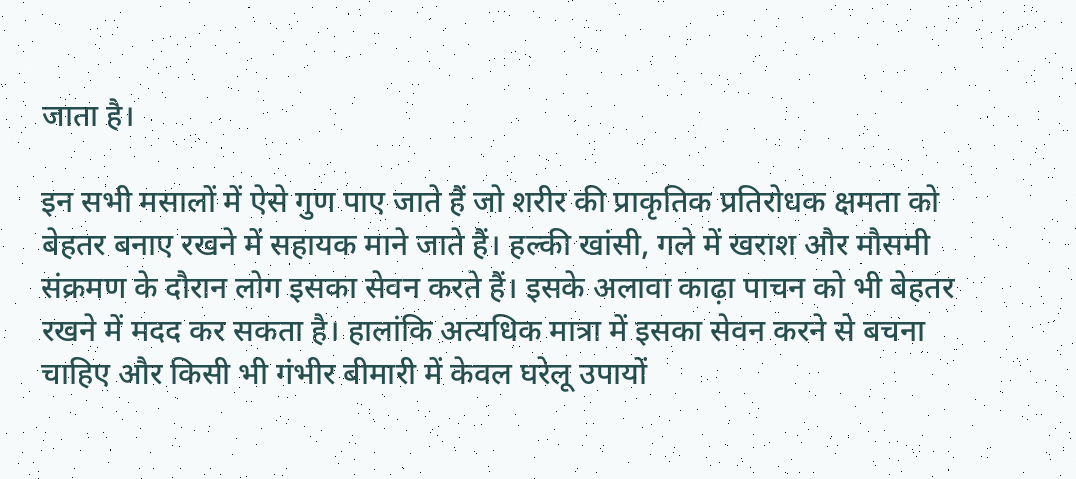जाता है।

इन सभी मसालों में ऐसे गुण पाए जाते हैं जो शरीर की प्राकृतिक प्रतिरोधक क्षमता को बेहतर बनाए रखने में सहायक माने जाते हैं। हल्की खांसी, गले में खराश और मौसमी संक्रमण के दौरान लोग इसका सेवन करते हैं। इसके अलावा काढ़ा पाचन को भी बेहतर रखने में मदद कर सकता है। हालांकि अत्यधिक मात्रा में इसका सेवन करने से बचना चाहिए और किसी भी गंभीर बीमारी में केवल घरेलू उपायों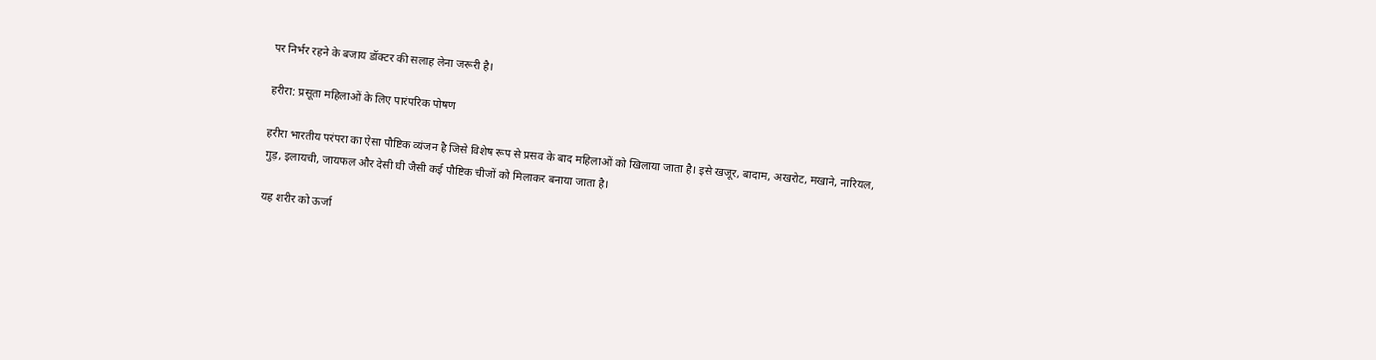पर निर्भर रहने के बजाय डॉक्टर की सलाह लेना जरूरी है।

हरीरा: प्रसूता महिलाओं के लिए पारंपरिक पोषण

हरीरा भारतीय परंपरा का ऐसा पौष्टिक व्यंजन है जिसे विशेष रूप से प्रसव के बाद महिलाओं को खिलाया जाता है। इसे खजूर, बादाम, अखरोट, मखाने, नारियल, गुड़, इलायची, जायफल और देसी घी जैसी कई पौष्टिक चीजों को मिलाकर बनाया जाता है।

यह शरीर को ऊर्जा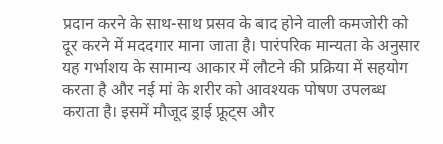प्रदान करने के साथ-साथ प्रसव के बाद होने वाली कमजोरी को दूर करने में मददगार माना जाता है। पारंपरिक मान्यता के अनुसार यह गर्भाशय के सामान्य आकार में लौटने की प्रक्रिया में सहयोग करता है और नई मां के शरीर को आवश्यक पोषण उपलब्ध कराता है। इसमें मौजूद ड्राई फ्रूट्स और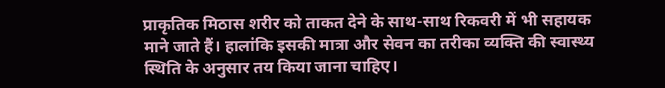प्राकृतिक मिठास शरीर को ताकत देने के साथ-साथ रिकवरी में भी सहायक माने जाते हैं। हालांकि इसकी मात्रा और सेवन का तरीका व्यक्ति की स्वास्थ्य स्थिति के अनुसार तय किया जाना चाहिए।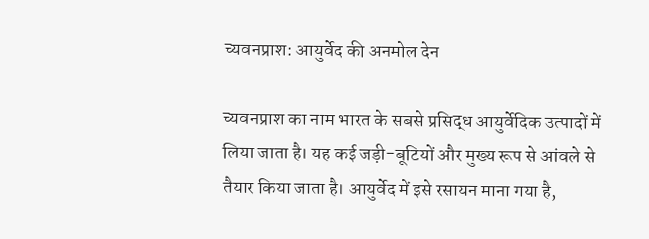च्यवनप्राश: आयुर्वेद की अनमोल देन

च्यवनप्राश का नाम भारत के सबसे प्रसिद्ध आयुर्वेदिक उत्पादों में लिया जाता है। यह कई जड़ी-बूटियों और मुख्य रूप से आंवले से तैयार किया जाता है। आयुर्वेद में इसे रसायन माना गया है,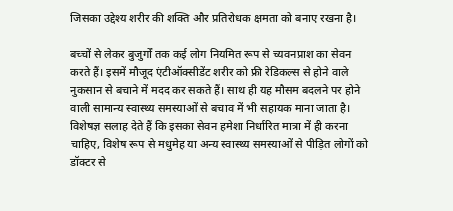जिसका उद्देश्य शरीर की शक्ति और प्रतिरोधक क्षमता को बनाए रखना है।

बच्चों से लेकर बुजुर्गों तक कई लोग नियमित रूप से च्यवनप्राश का सेवन करते हैं। इसमें मौजूद एंटीऑक्सीडेंट शरीर को फ्री रेडिकल्स से होने वाले नुकसान से बचाने में मदद कर सकते हैं। साथ ही यह मौसम बदलने पर होने वाली सामान्य स्वास्थ्य समस्याओं से बचाव में भी सहायक माना जाता है। विशेषज्ञ सलाह देते हैं कि इसका सेवन हमेशा निर्धारित मात्रा में ही करना चाहिए, विशेष रूप से मधुमेह या अन्य स्वास्थ्य समस्याओं से पीड़ित लोगों को डॉक्टर से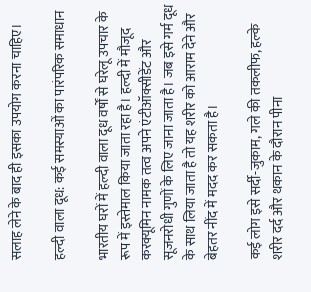सलाह लेने के बाद ही इसका उपयोग करना चाहिए।

हल्दी वाला दूध: कई समस्याओं का पारंपरिक समाधान

भारतीय घरों में हल्दी वाला दूध वर्षों से घरेलू उपचार के रूप में इस्तेमाल किया जाता रहा है। हल्दी में मौजूद करक्यूमिन नामक तत्व अपने एंटीऑक्सीडेंट और सूजनरोधी गुणों के लिए जाना जाता है। जब इसे गर्म दूध के साथ लिया जाता है तो यह शरीर को आराम देने और बेहतर नींद में मदद कर सकता है।

कई लोग इसे सर्दी-जुकाम, गले की तकलीफ, हल्के शरीर दर्द और थकान के दौरान पीना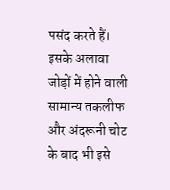पसंद करते हैं। इसके अलावा जोड़ों में होने वाली सामान्य तकलीफ और अंदरूनी चोट के बाद भी इसे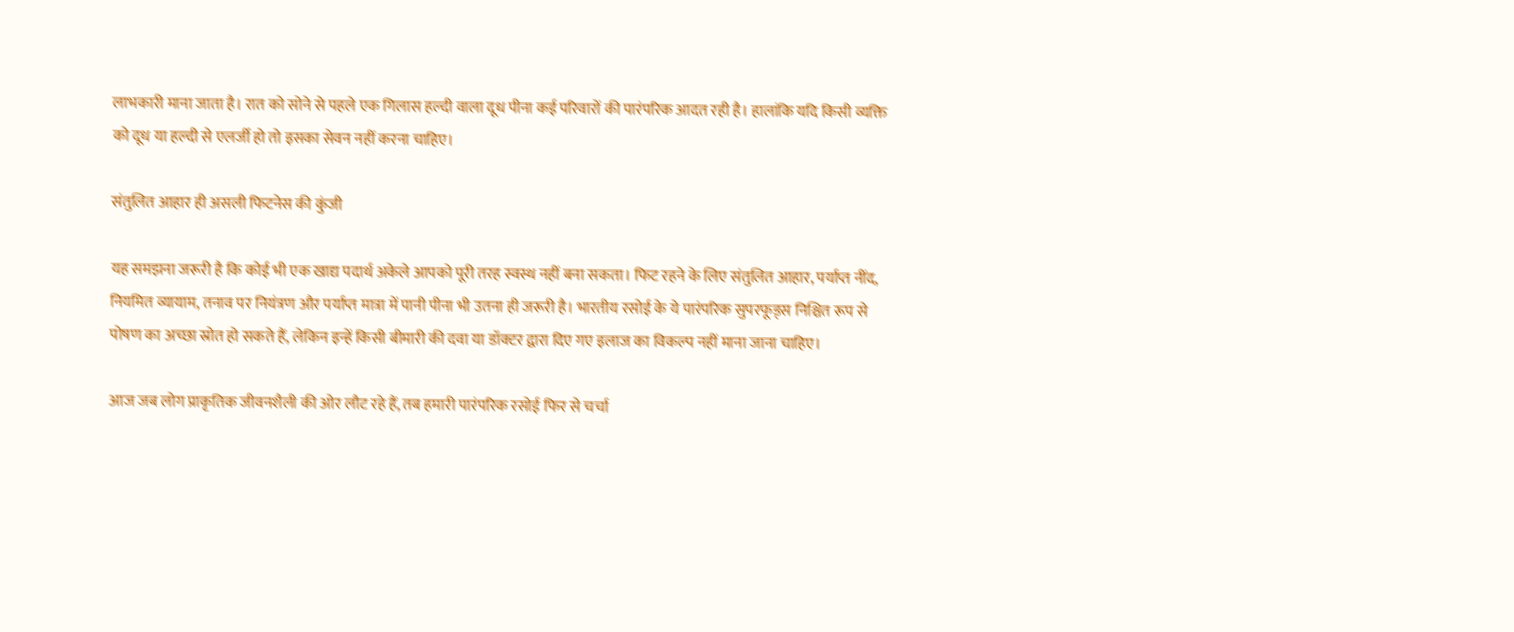लाभकारी माना जाता है। रात को सोने से पहले एक गिलास हल्दी वाला दूध पीना कई परिवारों की पारंपरिक आदत रही है। हालांकि यदि किसी व्यक्ति को दूध या हल्दी से एलर्जी हो तो इसका सेवन नहीं करना चाहिए।

संतुलित आहार ही असली फिटनेस की कुंजी

यह समझना जरूरी है कि कोई भी एक खाद्य पदार्थ अकेले आपको पूरी तरह स्वस्थ नहीं बना सकता। फिट रहने के लिए संतुलित आहार, पर्याप्त नींद, नियमित व्यायाम, तनाव पर नियंत्रण और पर्याप्त मात्रा में पानी पीना भी उतना ही जरूरी है। भारतीय रसोई के ये पारंपरिक सुपरफूड्स निश्चित रूप से पोषण का अच्छा स्रोत हो सकते हैं, लेकिन इन्हें किसी बीमारी की दवा या डॉक्टर द्वारा दिए गए इलाज का विकल्प नहीं माना जाना चाहिए।

आज जब लोग प्राकृतिक जीवनशैली की ओर लौट रहे हैं, तब हमारी पारंपरिक रसोई फिर से चर्चा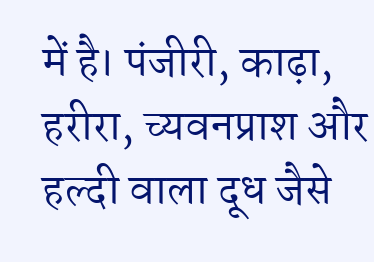में है। पंजीरी, काढ़ा, हरीरा, च्यवनप्राश और हल्दी वाला दूध जैसे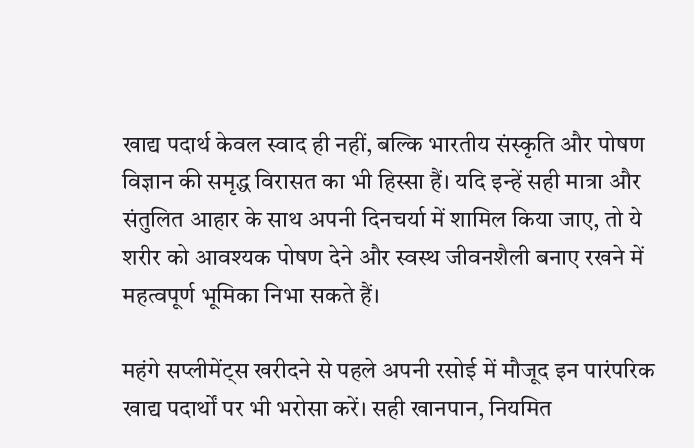खाद्य पदार्थ केवल स्वाद ही नहीं, बल्कि भारतीय संस्कृति और पोषण विज्ञान की समृद्ध विरासत का भी हिस्सा हैं। यदि इन्हें सही मात्रा और संतुलित आहार के साथ अपनी दिनचर्या में शामिल किया जाए, तो ये शरीर को आवश्यक पोषण देने और स्वस्थ जीवनशैली बनाए रखने में महत्वपूर्ण भूमिका निभा सकते हैं।

महंगे सप्लीमेंट्स खरीदने से पहले अपनी रसोई में मौजूद इन पारंपरिक खाद्य पदार्थों पर भी भरोसा करें। सही खानपान, नियमित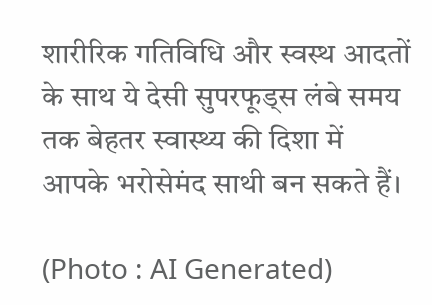शारीरिक गतिविधि और स्वस्थ आदतों के साथ ये देसी सुपरफूड्स लंबे समय तक बेहतर स्वास्थ्य की दिशा में आपके भरोसेमंद साथी बन सकते हैं।

(Photo : AI Generated)